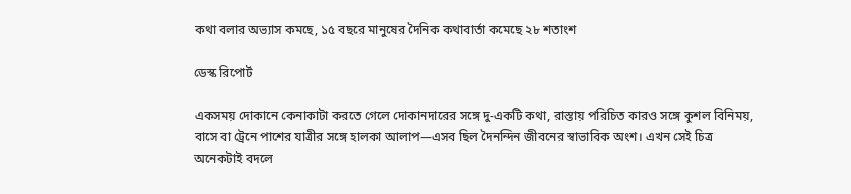কথা বলার অভ্যাস কমছে, ১৫ বছরে মানুষের দৈনিক কথাবার্তা কমেছে ২৮ শতাংশ

ডেস্ক রিপোর্ট

একসময় দোকানে কেনাকাটা করতে গেলে দোকানদারের সঙ্গে দু-একটি কথা, রাস্তায় পরিচিত কারও সঙ্গে কুশল বিনিময়, বাসে বা ট্রেনে পাশের যাত্রীর সঙ্গে হালকা আলাপ—এসব ছিল দৈনন্দিন জীবনের স্বাভাবিক অংশ। এখন সেই চিত্র অনেকটাই বদলে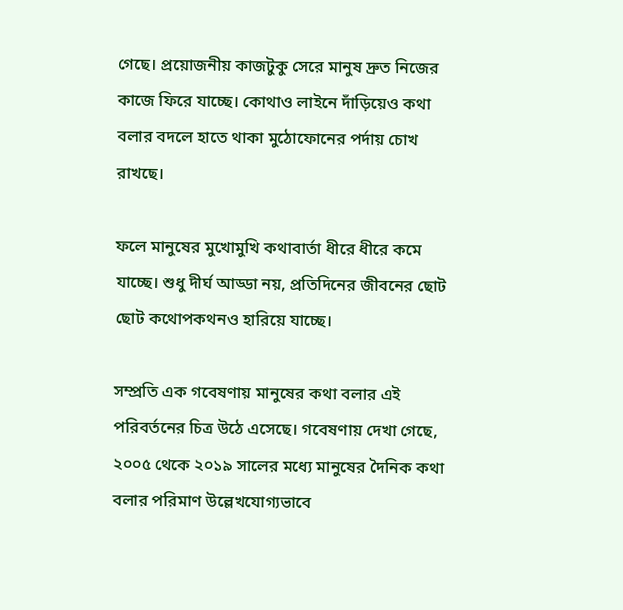গেছে। প্রয়োজনীয় কাজটুকু সেরে মানুষ দ্রুত নিজের কাজে ফিরে যাচ্ছে। কোথাও লাইনে দাঁড়িয়েও কথা বলার বদলে হাতে থাকা মুঠোফোনের পর্দায় চোখ রাখছে।

ফলে মানুষের মুখোমুখি কথাবার্তা ধীরে ধীরে কমে যাচ্ছে। শুধু দীর্ঘ আড্ডা নয়, প্রতিদিনের জীবনের ছোট ছোট কথোপকথনও হারিয়ে যাচ্ছে।

সম্প্রতি এক গবেষণায় মানুষের কথা বলার এই পরিবর্তনের চিত্র উঠে এসেছে। গবেষণায় দেখা গেছে, ২০০৫ থেকে ২০১৯ সালের মধ্যে মানুষের দৈনিক কথা বলার পরিমাণ উল্লেখযোগ্যভাবে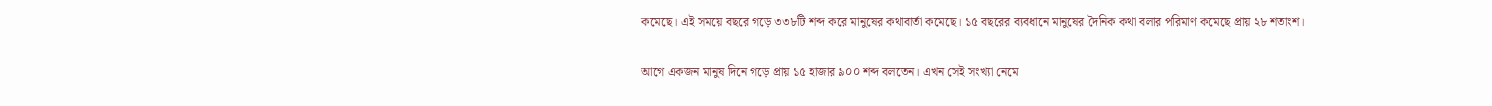কমেছে। এই সময়ে বছরে গড়ে ৩৩৮টি শব্দ করে মানুষের কথাবার্তা কমেছে। ১৫ বছরের ব্যবধানে মানুষের দৈনিক কথা বলার পরিমাণ কমেছে প্রায় ২৮ শতাংশ।

আগে একজন মানুষ দিনে গড়ে প্রায় ১৫ হাজার ৯০০ শব্দ বলতেন। এখন সেই সংখ্যা নেমে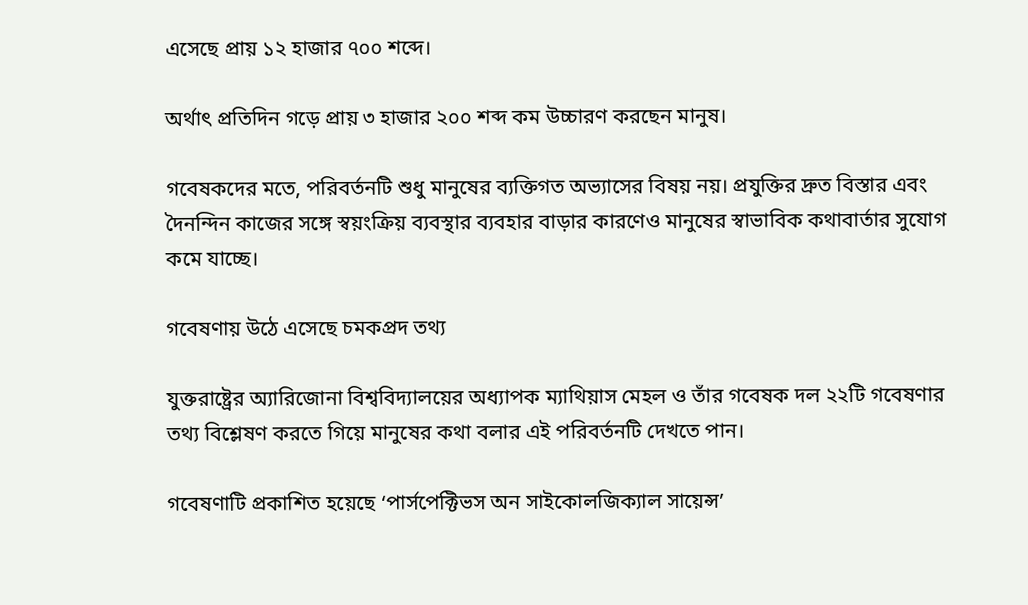এসেছে প্রায় ১২ হাজার ৭০০ শব্দে।

অর্থাৎ প্রতিদিন গড়ে প্রায় ৩ হাজার ২০০ শব্দ কম উচ্চারণ করছেন মানুষ।

গবেষকদের মতে, পরিবর্তনটি শুধু মানুষের ব্যক্তিগত অভ্যাসের বিষয় নয়। প্রযুক্তির দ্রুত বিস্তার এবং দৈনন্দিন কাজের সঙ্গে স্বয়ংক্রিয় ব্যবস্থার ব্যবহার বাড়ার কারণেও মানুষের স্বাভাবিক কথাবার্তার সুযোগ কমে যাচ্ছে।

গবেষণায় উঠে এসেছে চমকপ্রদ তথ্য

যুক্তরাষ্ট্রের অ্যারিজোনা বিশ্ববিদ্যালয়ের অধ্যাপক ম্যাথিয়াস মেহল ও তাঁর গবেষক দল ২২টি গবেষণার তথ্য বিশ্লেষণ করতে গিয়ে মানুষের কথা বলার এই পরিবর্তনটি দেখতে পান।

গবেষণাটি প্রকাশিত হয়েছে ‘পার্সপেক্টিভস অন সাইকোলজিক্যাল সায়েন্স’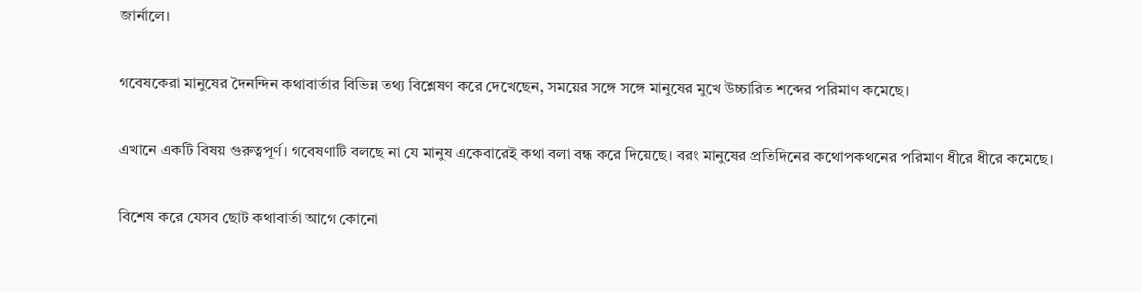জার্নালে।

গবেষকেরা মানুষের দৈনন্দিন কথাবার্তার বিভিন্ন তথ্য বিশ্লেষণ করে দেখেছেন, সময়ের সঙ্গে সঙ্গে মানুষের মুখে উচ্চারিত শব্দের পরিমাণ কমেছে।

এখানে একটি বিষয় গুরুত্বপূর্ণ। গবেষণাটি বলছে না যে মানুষ একেবারেই কথা বলা বন্ধ করে দিয়েছে। বরং মানুষের প্রতিদিনের কথোপকথনের পরিমাণ ধীরে ধীরে কমেছে।

বিশেষ করে যেসব ছোট কথাবার্তা আগে কোনো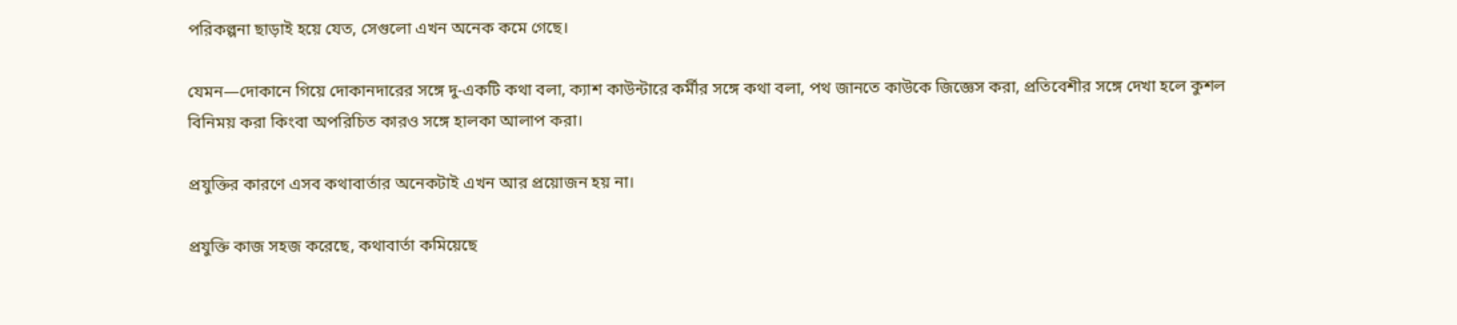পরিকল্পনা ছাড়াই হয়ে যেত, সেগুলো এখন অনেক কমে গেছে।

যেমন—দোকানে গিয়ে দোকানদারের সঙ্গে দু-একটি কথা বলা, ক্যাশ কাউন্টারে কর্মীর সঙ্গে কথা বলা, পথ জানতে কাউকে জিজ্ঞেস করা, প্রতিবেশীর সঙ্গে দেখা হলে কুশল বিনিময় করা কিংবা অপরিচিত কারও সঙ্গে হালকা আলাপ করা।

প্রযুক্তির কারণে এসব কথাবার্তার অনেকটাই এখন আর প্রয়োজন হয় না।

প্রযুক্তি কাজ সহজ করেছে, কথাবার্তা কমিয়েছে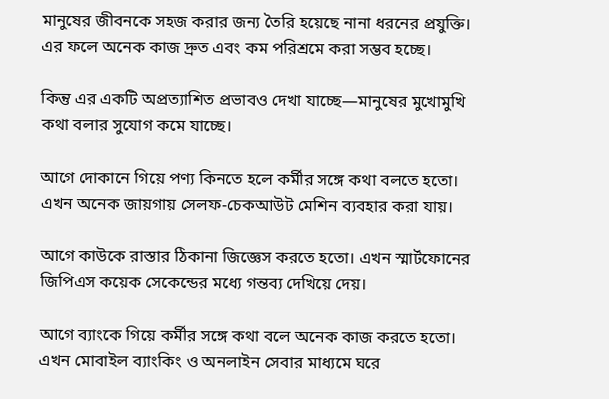মানুষের জীবনকে সহজ করার জন্য তৈরি হয়েছে নানা ধরনের প্রযুক্তি। এর ফলে অনেক কাজ দ্রুত এবং কম পরিশ্রমে করা সম্ভব হচ্ছে।

কিন্তু এর একটি অপ্রত্যাশিত প্রভাবও দেখা যাচ্ছে—মানুষের মুখোমুখি কথা বলার সুযোগ কমে যাচ্ছে।

আগে দোকানে গিয়ে পণ্য কিনতে হলে কর্মীর সঙ্গে কথা বলতে হতো। এখন অনেক জায়গায় সেলফ-চেকআউট মেশিন ব্যবহার করা যায়।

আগে কাউকে রাস্তার ঠিকানা জিজ্ঞেস করতে হতো। এখন স্মার্টফোনের জিপিএস কয়েক সেকেন্ডের মধ্যে গন্তব্য দেখিয়ে দেয়।

আগে ব্যাংকে গিয়ে কর্মীর সঙ্গে কথা বলে অনেক কাজ করতে হতো। এখন মোবাইল ব্যাংকিং ও অনলাইন সেবার মাধ্যমে ঘরে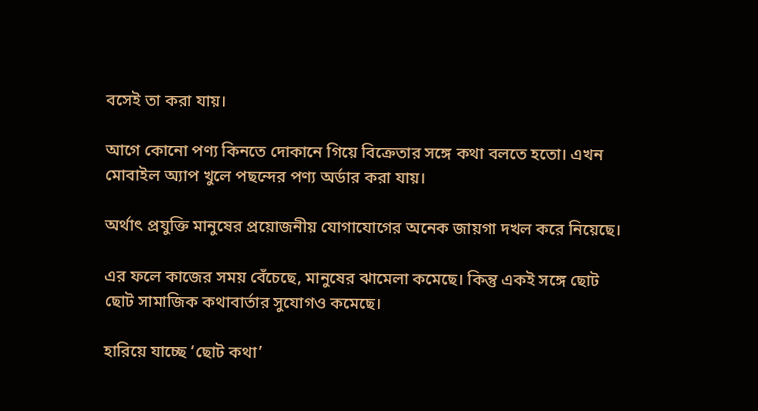বসেই তা করা যায়।

আগে কোনো পণ্য কিনতে দোকানে গিয়ে বিক্রেতার সঙ্গে কথা বলতে হতো। এখন মোবাইল অ্যাপ খুলে পছন্দের পণ্য অর্ডার করা যায়।

অর্থাৎ প্রযুক্তি মানুষের প্রয়োজনীয় যোগাযোগের অনেক জায়গা দখল করে নিয়েছে।

এর ফলে কাজের সময় বেঁচেছে, মানুষের ঝামেলা কমেছে। কিন্তু একই সঙ্গে ছোট ছোট সামাজিক কথাবার্তার সুযোগও কমেছে।

হারিয়ে যাচ্ছে ‘ছোট কথা’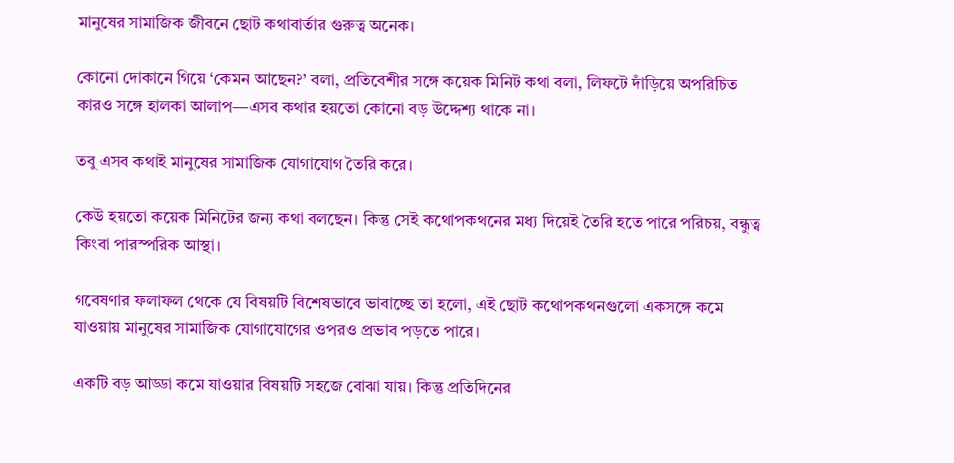মানুষের সামাজিক জীবনে ছোট কথাবার্তার গুরুত্ব অনেক।

কোনো দোকানে গিয়ে ‘কেমন আছেন?’ বলা, প্রতিবেশীর সঙ্গে কয়েক মিনিট কথা বলা, লিফটে দাঁড়িয়ে অপরিচিত কারও সঙ্গে হালকা আলাপ—এসব কথার হয়তো কোনো বড় উদ্দেশ্য থাকে না।

তবু এসব কথাই মানুষের সামাজিক যোগাযোগ তৈরি করে।

কেউ হয়তো কয়েক মিনিটের জন্য কথা বলছেন। কিন্তু সেই কথোপকথনের মধ্য দিয়েই তৈরি হতে পারে পরিচয়, বন্ধুত্ব কিংবা পারস্পরিক আস্থা।

গবেষণার ফলাফল থেকে যে বিষয়টি বিশেষভাবে ভাবাচ্ছে তা হলো, এই ছোট কথোপকথনগুলো একসঙ্গে কমে যাওয়ায় মানুষের সামাজিক যোগাযোগের ওপরও প্রভাব পড়তে পারে।

একটি বড় আড্ডা কমে যাওয়ার বিষয়টি সহজে বোঝা যায়। কিন্তু প্রতিদিনের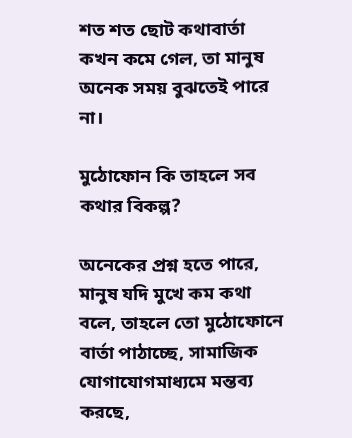শত শত ছোট কথাবার্তা কখন কমে গেল, তা মানুষ অনেক সময় বুঝতেই পারে না।

মুঠোফোন কি তাহলে সব কথার বিকল্প?

অনেকের প্রশ্ন হতে পারে, মানুষ যদি মুখে কম কথা বলে, তাহলে তো মুঠোফোনে বার্তা পাঠাচ্ছে, সামাজিক যোগাযোগমাধ্যমে মন্তব্য করছে,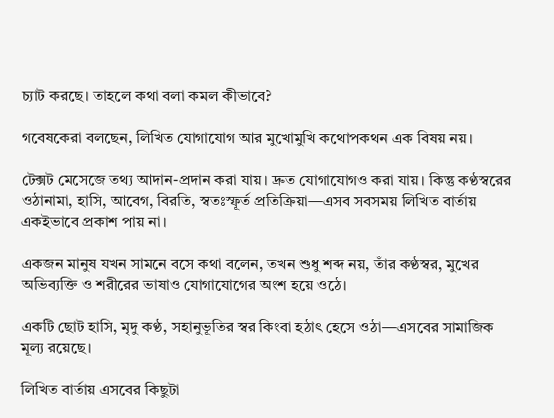চ্যাট করছে। তাহলে কথা বলা কমল কীভাবে?

গবেষকেরা বলছেন, লিখিত যোগাযোগ আর মুখোমুখি কথোপকথন এক বিষয় নয়।

টেক্সট মেসেজে তথ্য আদান-প্রদান করা যায়। দ্রুত যোগাযোগও করা যায়। কিন্তু কণ্ঠস্বরের ওঠানামা, হাসি, আবেগ, বিরতি, স্বতঃস্ফূর্ত প্রতিক্রিয়া—এসব সবসময় লিখিত বার্তায় একইভাবে প্রকাশ পায় না।

একজন মানুষ যখন সামনে বসে কথা বলেন, তখন শুধু শব্দ নয়, তাঁর কণ্ঠস্বর, মুখের অভিব্যক্তি ও শরীরের ভাষাও যোগাযোগের অংশ হয়ে ওঠে।

একটি ছোট হাসি, মৃদু কণ্ঠ, সহানুভূতির স্বর কিংবা হঠাৎ হেসে ওঠা—এসবের সামাজিক মূল্য রয়েছে।

লিখিত বার্তায় এসবের কিছুটা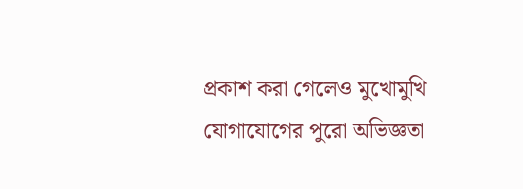প্রকাশ করা গেলেও মুখোমুখি যোগাযোগের পুরো অভিজ্ঞতা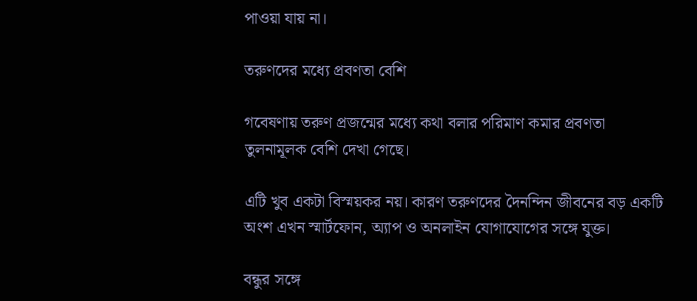পাওয়া যায় না।

তরুণদের মধ্যে প্রবণতা বেশি

গবেষণায় তরুণ প্রজন্মের মধ্যে কথা বলার পরিমাণ কমার প্রবণতা তুলনামূলক বেশি দেখা গেছে।

এটি খুব একটা বিস্ময়কর নয়। কারণ তরুণদের দৈনন্দিন জীবনের বড় একটি অংশ এখন স্মার্টফোন, অ্যাপ ও অনলাইন যোগাযোগের সঙ্গে যুক্ত।

বন্ধুর সঙ্গে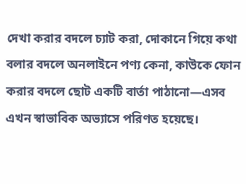দেখা করার বদলে চ্যাট করা, দোকানে গিয়ে কথা বলার বদলে অনলাইনে পণ্য কেনা, কাউকে ফোন করার বদলে ছোট একটি বার্তা পাঠানো—এসব এখন স্বাভাবিক অভ্যাসে পরিণত হয়েছে।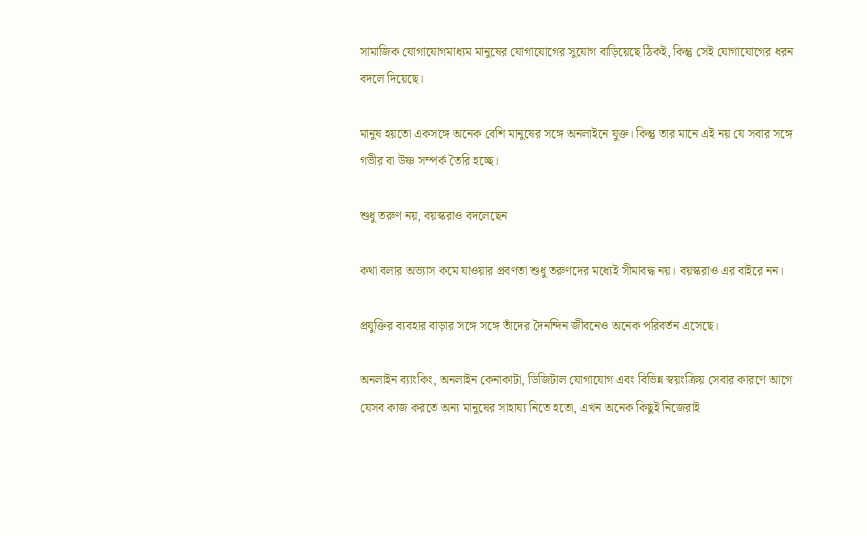সামাজিক যোগাযোগমাধ্যম মানুষের যোগাযোগের সুযোগ বাড়িয়েছে ঠিকই, কিন্তু সেই যোগাযোগের ধরন বদলে দিয়েছে।

মানুষ হয়তো একসঙ্গে অনেক বেশি মানুষের সঙ্গে অনলাইনে যুক্ত। কিন্তু তার মানে এই নয় যে সবার সঙ্গে গভীর বা উষ্ণ সম্পর্ক তৈরি হচ্ছে।

শুধু তরুণ নয়, বয়স্করাও বদলেছেন

কথা বলার অভ্যাস কমে যাওয়ার প্রবণতা শুধু তরুণদের মধ্যেই সীমাবদ্ধ নয়। বয়স্করাও এর বাইরে নন।

প্রযুক্তির ব্যবহার বাড়ার সঙ্গে সঙ্গে তাঁদের দৈনন্দিন জীবনেও অনেক পরিবর্তন এসেছে।

অনলাইন ব্যাংকিং, অনলাইন কেনাকাটা, ডিজিটাল যোগাযোগ এবং বিভিন্ন স্বয়ংক্রিয় সেবার কারণে আগে যেসব কাজ করতে অন্য মানুষের সাহায্য নিতে হতো, এখন অনেক কিছুই নিজেরাই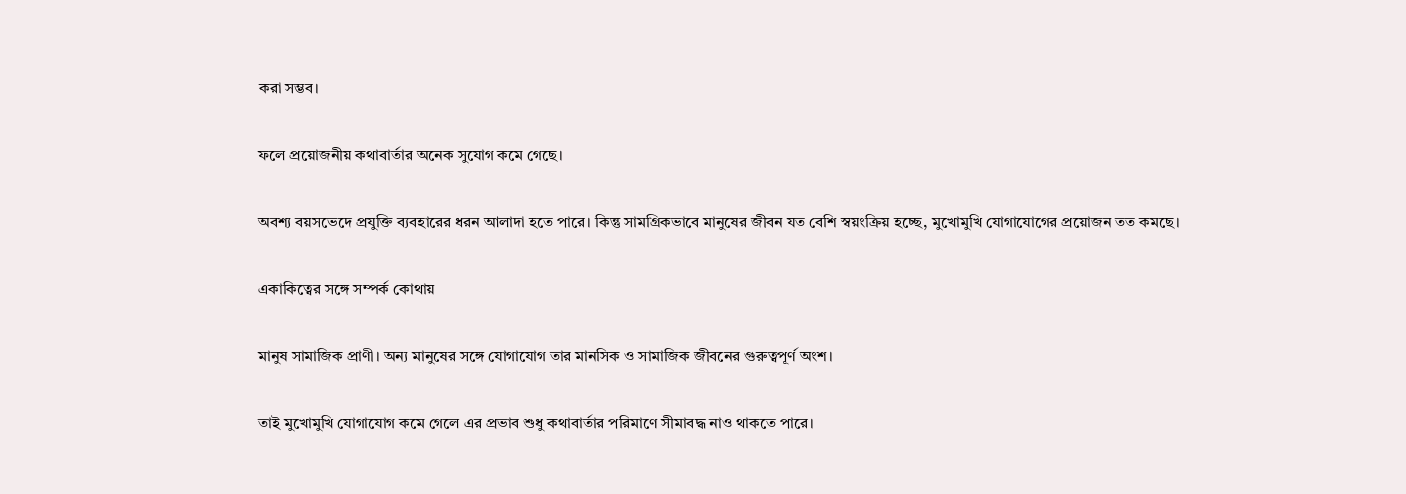করা সম্ভব।

ফলে প্রয়োজনীয় কথাবার্তার অনেক সুযোগ কমে গেছে।

অবশ্য বয়সভেদে প্রযুক্তি ব্যবহারের ধরন আলাদা হতে পারে। কিন্তু সামগ্রিকভাবে মানুষের জীবন যত বেশি স্বয়ংক্রিয় হচ্ছে, মুখোমুখি যোগাযোগের প্রয়োজন তত কমছে।

একাকিত্বের সঙ্গে সম্পর্ক কোথায়

মানুষ সামাজিক প্রাণী। অন্য মানুষের সঙ্গে যোগাযোগ তার মানসিক ও সামাজিক জীবনের গুরুত্বপূর্ণ অংশ।

তাই মুখোমুখি যোগাযোগ কমে গেলে এর প্রভাব শুধু কথাবার্তার পরিমাণে সীমাবদ্ধ নাও থাকতে পারে।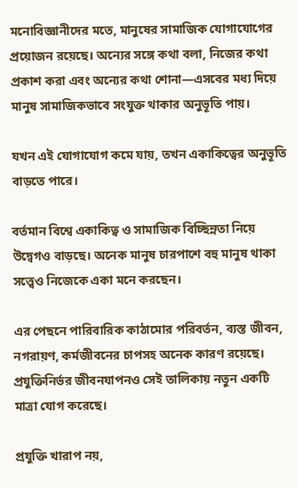মনোবিজ্ঞানীদের মতে, মানুষের সামাজিক যোগাযোগের প্রয়োজন রয়েছে। অন্যের সঙ্গে কথা বলা, নিজের কথা প্রকাশ করা এবং অন্যের কথা শোনা—এসবের মধ্য দিয়ে মানুষ সামাজিকভাবে সংযুক্ত থাকার অনুভূতি পায়।

যখন এই যোগাযোগ কমে যায়, তখন একাকিত্বের অনুভূতি বাড়তে পারে।

বর্তমান বিশ্বে একাকিত্ব ও সামাজিক বিচ্ছিন্নতা নিয়ে উদ্বেগও বাড়ছে। অনেক মানুষ চারপাশে বহু মানুষ থাকা সত্ত্বেও নিজেকে একা মনে করছেন।

এর পেছনে পারিবারিক কাঠামোর পরিবর্তন, ব্যস্ত জীবন, নগরায়ণ, কর্মজীবনের চাপসহ অনেক কারণ রয়েছে। প্রযুক্তিনির্ভর জীবনযাপনও সেই তালিকায় নতুন একটি মাত্রা যোগ করেছে।

প্রযুক্তি খারাপ নয়,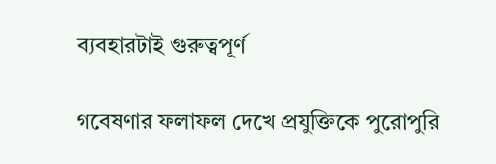ব্যবহারটাই গুরুত্বপূর্ণ

গবেষণার ফলাফল দেখে প্রযুক্তিকে পুরোপুরি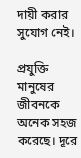দায়ী করার সুযোগ নেই।

প্রযুক্তি মানুষের জীবনকে অনেক সহজ করেছে। দূরে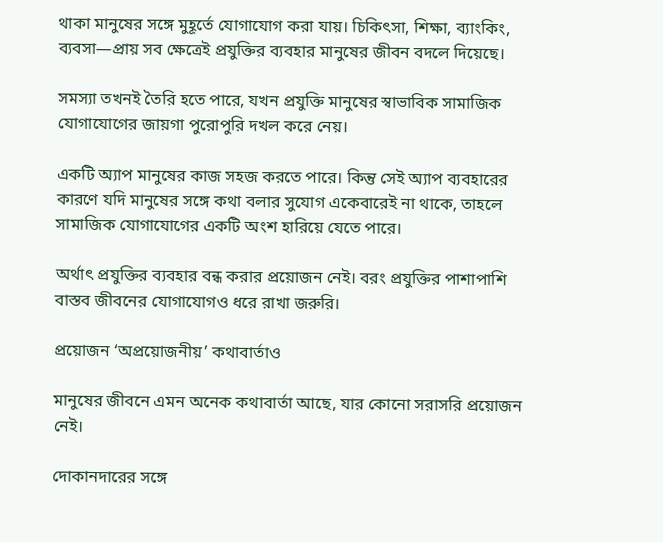থাকা মানুষের সঙ্গে মুহূর্তে যোগাযোগ করা যায়। চিকিৎসা, শিক্ষা, ব্যাংকিং, ব্যবসা—প্রায় সব ক্ষেত্রেই প্রযুক্তির ব্যবহার মানুষের জীবন বদলে দিয়েছে।

সমস্যা তখনই তৈরি হতে পারে, যখন প্রযুক্তি মানুষের স্বাভাবিক সামাজিক যোগাযোগের জায়গা পুরোপুরি দখল করে নেয়।

একটি অ্যাপ মানুষের কাজ সহজ করতে পারে। কিন্তু সেই অ্যাপ ব্যবহারের কারণে যদি মানুষের সঙ্গে কথা বলার সুযোগ একেবারেই না থাকে, তাহলে সামাজিক যোগাযোগের একটি অংশ হারিয়ে যেতে পারে।

অর্থাৎ প্রযুক্তির ব্যবহার বন্ধ করার প্রয়োজন নেই। বরং প্রযুক্তির পাশাপাশি বাস্তব জীবনের যোগাযোগও ধরে রাখা জরুরি।

প্রয়োজন ‘অপ্রয়োজনীয়’ কথাবার্তাও

মানুষের জীবনে এমন অনেক কথাবার্তা আছে, যার কোনো সরাসরি প্রয়োজন নেই।

দোকানদারের সঙ্গে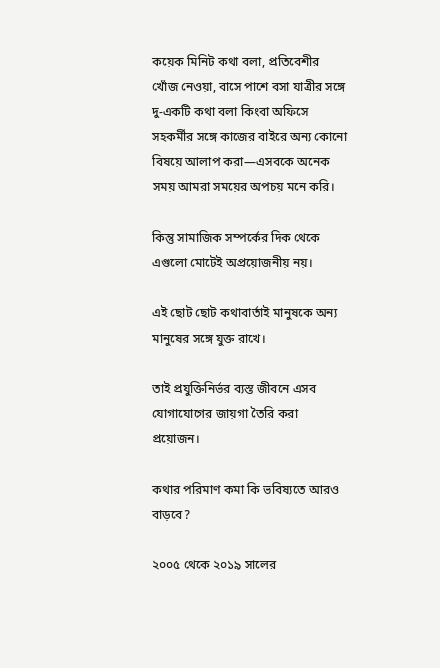কয়েক মিনিট কথা বলা, প্রতিবেশীর খোঁজ নেওয়া, বাসে পাশে বসা যাত্রীর সঙ্গে দু-একটি কথা বলা কিংবা অফিসে সহকর্মীর সঙ্গে কাজের বাইরে অন্য কোনো বিষয়ে আলাপ করা—এসবকে অনেক সময় আমরা সময়ের অপচয় মনে করি।

কিন্তু সামাজিক সম্পর্কের দিক থেকে এগুলো মোটেই অপ্রয়োজনীয় নয়।

এই ছোট ছোট কথাবার্তাই মানুষকে অন্য মানুষের সঙ্গে যুক্ত রাখে।

তাই প্রযুক্তিনির্ভর ব্যস্ত জীবনে এসব যোগাযোগের জায়গা তৈরি করা প্রয়োজন।

কথার পরিমাণ কমা কি ভবিষ্যতে আরও বাড়বে?

২০০৫ থেকে ২০১৯ সালের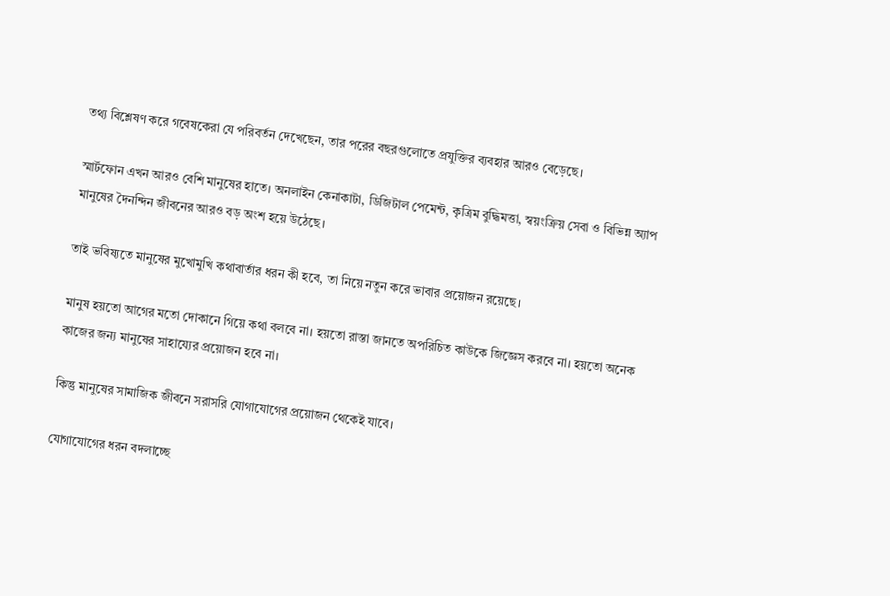তথ্য বিশ্লেষণ করে গবেষকেরা যে পরিবর্তন দেখেছেন, তার পরের বছরগুলোতে প্রযুক্তির ব্যবহার আরও বেড়েছে।

স্মার্টফোন এখন আরও বেশি মানুষের হাতে। অনলাইন কেনাকাটা, ডিজিটাল পেমেন্ট, কৃত্রিম বুদ্ধিমত্তা, স্বয়ংক্রিয় সেবা ও বিভিন্ন অ্যাপ মানুষের দৈনন্দিন জীবনের আরও বড় অংশ হয়ে উঠেছে।

তাই ভবিষ্যতে মানুষের মুখোমুখি কথাবার্তার ধরন কী হবে, তা নিয়ে নতুন করে ভাবার প্রয়োজন রয়েছে।

মানুষ হয়তো আগের মতো দোকানে গিয়ে কথা বলবে না। হয়তো রাস্তা জানতে অপরিচিত কাউকে জিজ্ঞেস করবে না। হয়তো অনেক কাজের জন্য মানুষের সাহায্যের প্রয়োজন হবে না।

কিন্তু মানুষের সামাজিক জীবনে সরাসরি যোগাযোগের প্রয়োজন থেকেই যাবে।

যোগাযোগের ধরন বদলাচ্ছে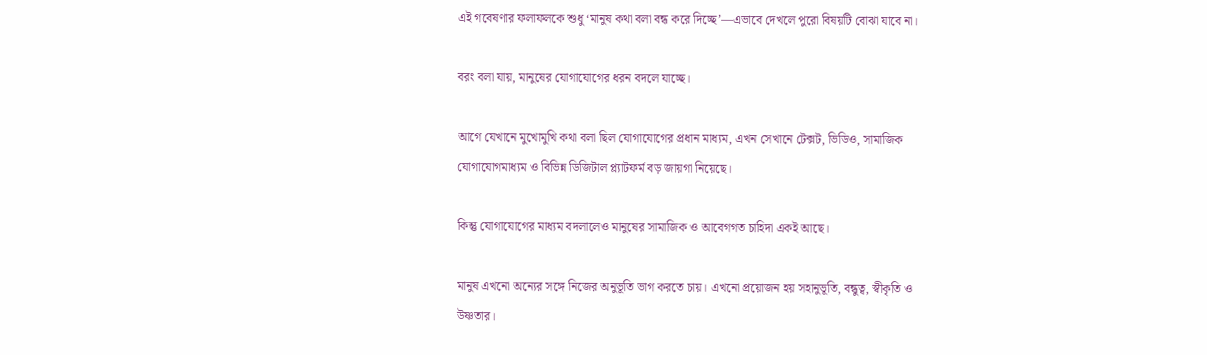এই গবেষণার ফলাফলকে শুধু ‘মানুষ কথা বলা বন্ধ করে দিচ্ছে’—এভাবে দেখলে পুরো বিষয়টি বোঝা যাবে না।

বরং বলা যায়, মানুষের যোগাযোগের ধরন বদলে যাচ্ছে।

আগে যেখানে মুখোমুখি কথা বলা ছিল যোগাযোগের প্রধান মাধ্যম, এখন সেখানে টেক্সট, ভিডিও, সামাজিক যোগাযোগমাধ্যম ও বিভিন্ন ডিজিটাল প্ল্যাটফর্ম বড় জায়গা নিয়েছে।

কিন্তু যোগাযোগের মাধ্যম বদলালেও মানুষের সামাজিক ও আবেগগত চাহিদা একই আছে।

মানুষ এখনো অন্যের সঙ্গে নিজের অনুভূতি ভাগ করতে চায়। এখনো প্রয়োজন হয় সহানুভূতি, বন্ধুত্ব, স্বীকৃতি ও উষ্ণতার।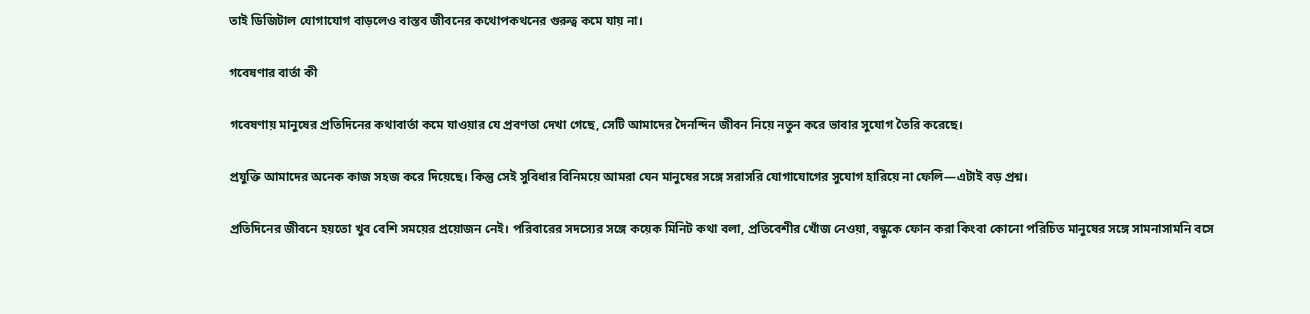তাই ডিজিটাল যোগাযোগ বাড়লেও বাস্তব জীবনের কথোপকথনের গুরুত্ব কমে যায় না।

গবেষণার বার্তা কী

গবেষণায় মানুষের প্রতিদিনের কথাবার্তা কমে যাওয়ার যে প্রবণতা দেখা গেছে, সেটি আমাদের দৈনন্দিন জীবন নিয়ে নতুন করে ভাবার সুযোগ তৈরি করেছে।

প্রযুক্তি আমাদের অনেক কাজ সহজ করে দিয়েছে। কিন্তু সেই সুবিধার বিনিময়ে আমরা যেন মানুষের সঙ্গে সরাসরি যোগাযোগের সুযোগ হারিয়ে না ফেলি—এটাই বড় প্রশ্ন।

প্রতিদিনের জীবনে হয়তো খুব বেশি সময়ের প্রয়োজন নেই। পরিবারের সদস্যের সঙ্গে কয়েক মিনিট কথা বলা, প্রতিবেশীর খোঁজ নেওয়া, বন্ধুকে ফোন করা কিংবা কোনো পরিচিত মানুষের সঙ্গে সামনাসামনি বসে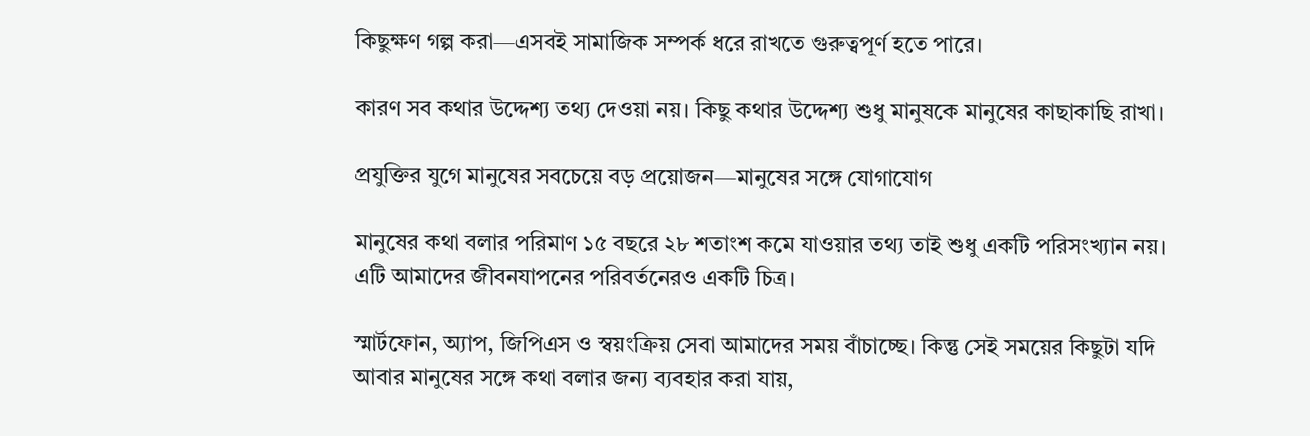কিছুক্ষণ গল্প করা—এসবই সামাজিক সম্পর্ক ধরে রাখতে গুরুত্বপূর্ণ হতে পারে।

কারণ সব কথার উদ্দেশ্য তথ্য দেওয়া নয়। কিছু কথার উদ্দেশ্য শুধু মানুষকে মানুষের কাছাকাছি রাখা।

প্রযুক্তির যুগে মানুষের সবচেয়ে বড় প্রয়োজন—মানুষের সঙ্গে যোগাযোগ

মানুষের কথা বলার পরিমাণ ১৫ বছরে ২৮ শতাংশ কমে যাওয়ার তথ্য তাই শুধু একটি পরিসংখ্যান নয়। এটি আমাদের জীবনযাপনের পরিবর্তনেরও একটি চিত্র।

স্মার্টফোন, অ্যাপ, জিপিএস ও স্বয়ংক্রিয় সেবা আমাদের সময় বাঁচাচ্ছে। কিন্তু সেই সময়ের কিছুটা যদি আবার মানুষের সঙ্গে কথা বলার জন্য ব্যবহার করা যায়,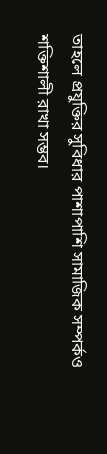তাহলে প্রযুক্তির সুবিধার পাশাপাশি সামাজিক সম্পর্কও শক্তিশালী রাখা সম্ভব।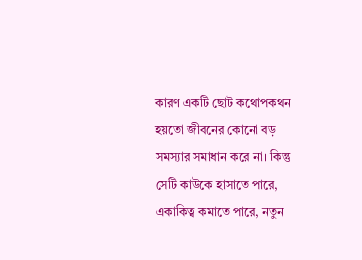কারণ একটি ছোট কথোপকথন হয়তো জীবনের কোনো বড় সমস্যার সমাধান করে না। কিন্তু সেটি কাউকে হাসাতে পারে, একাকিত্ব কমাতে পারে, নতুন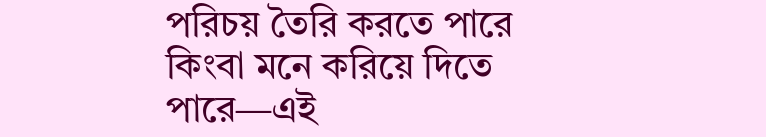পরিচয় তৈরি করতে পারে কিংবা মনে করিয়ে দিতে পারে—এই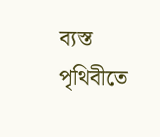ব্যস্ত পৃথিবীতে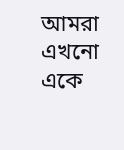আমরা এখনো একে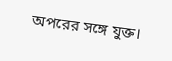অপরের সঙ্গে যুক্ত।